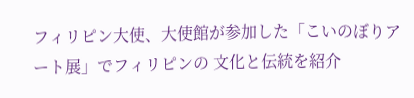フィリピン大使、大使館が参加した「こいのぼりアート展」でフィリピンの 文化と伝統を紹介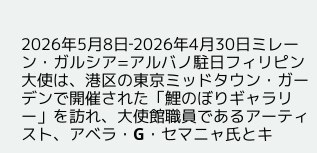2026年5月8日‐2026年4月30日ミレーン・ガルシア=アルバノ駐日フィリピン大使は、港区の東京ミッドタウン・ガーデンで開催された「鯉のぼりギャラリー」を訪れ、大使館職員であるアーティスト、アベラ・G・セマニャ氏とキ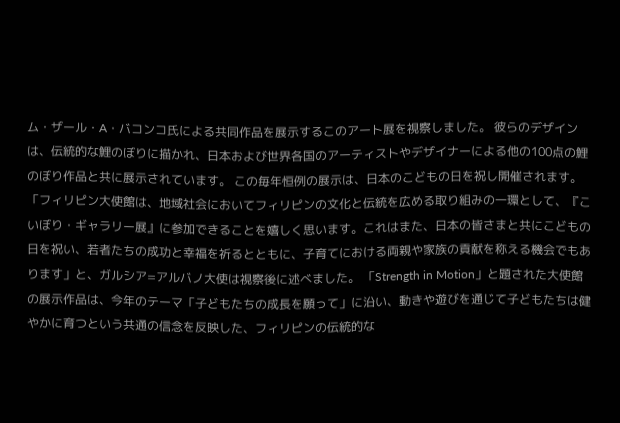ム・ザール・A・バコンコ氏による共同作品を展示するこのアート展を視察しました。 彼らのデザインは、伝統的な鯉のぼりに描かれ、日本および世界各国のアーティストやデザイナーによる他の100点の鯉のぼり作品と共に展示されています。 この毎年恒例の展示は、日本のこどもの日を祝し開催されます。 「フィリピン大使館は、地域社会においてフィリピンの文化と伝統を広める取り組みの一環として、『こいぼり・ギャラリー展』に参加できることを嬉しく思います。これはまた、日本の皆さまと共にこどもの日を祝い、若者たちの成功と幸福を祈るとともに、子育てにおける両親や家族の貢献を称える機会でもあります」と、ガルシア=アルバノ大使は視察後に述べました。 「Strength in Motion」と題された大使館の展示作品は、今年のテーマ「子どもたちの成長を願って」に沿い、動きや遊びを通じて子どもたちは健やかに育つという共通の信念を反映した、フィリピンの伝統的な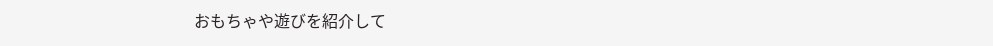おもちゃや遊びを紹介して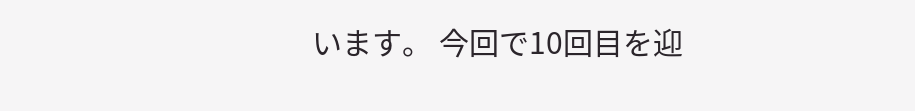います。 今回で10回目を迎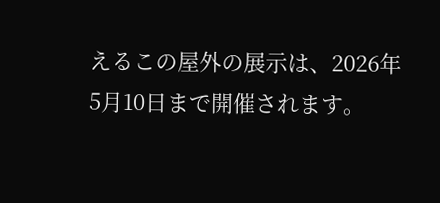えるこの屋外の展示は、2026年5月10日まで開催されます。